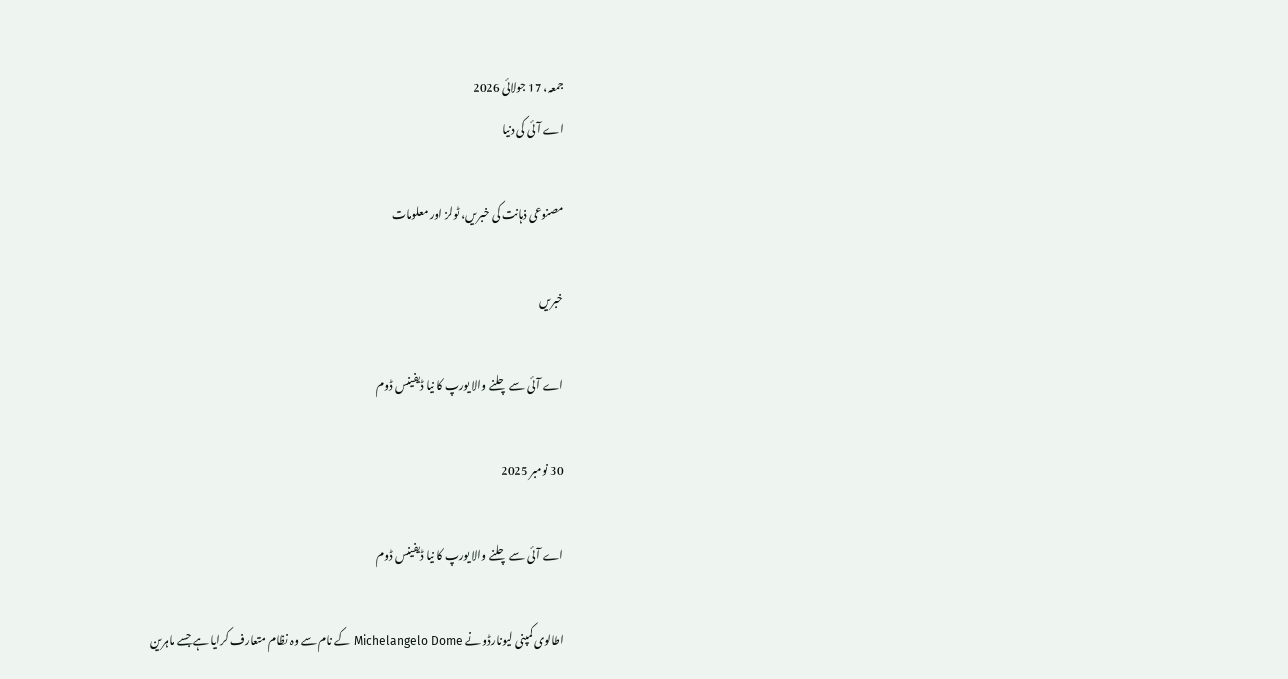جمعہ، 17 جولائی 2026
اے آئی کی دنیا

مصنوعی ذہانت کی خبریں، ٹولز اور معلومات

خبریں

اے آئی سے چلنے والا یورپ کا نیا ڈیفینس ڈوم

30 نومبر 2025

اے آئی سے چلنے والا یورپ کا نیا ڈیفینس ڈوم

اطالوی کمپنی لیونارڈو نے Michelangelo Dome کے نام سے وہ نظام متعارف کرایا ہے جسے ماہرین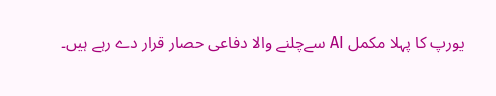یورپ کا پہلا مکمل AI سےچلنے والا دفاعی حصار قرار دے رہے ہیں۔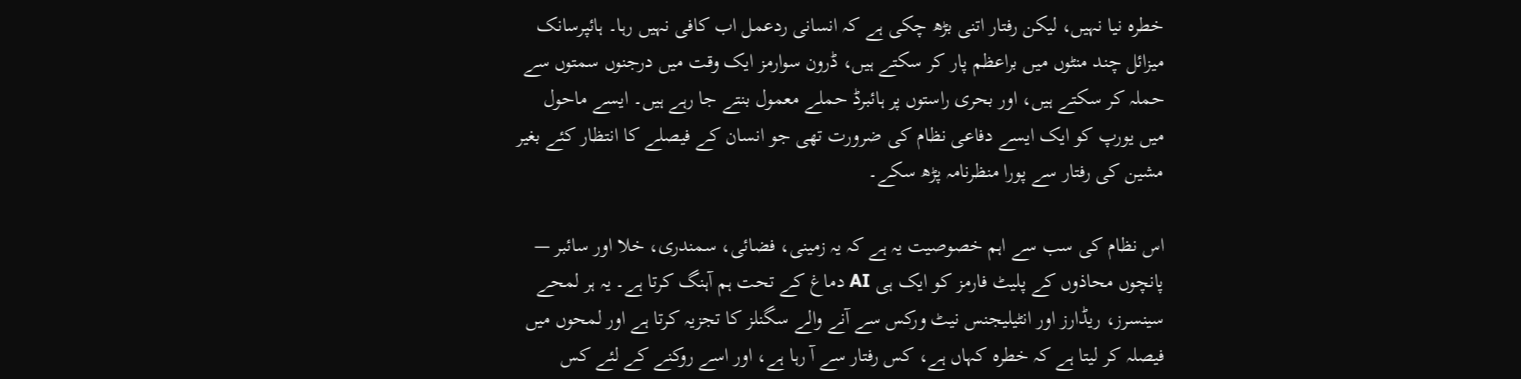خطرہ نیا نہیں، لیکن رفتار اتنی بڑھ چکی ہے کہ انسانی ردعمل اب کافی نہیں رہا۔ ہائپرسانک میزائل چند منٹوں میں براعظم پار کر سکتے ہیں، ڈرون سوارمز ایک وقت میں درجنوں سمتوں سے حملہ کر سکتے ہیں، اور بحری راستوں پر ہائبرڈ حملے معمول بنتے جا رہے ہیں۔ ایسے ماحول میں یورپ کو ایک ایسے دفاعی نظام کی ضرورت تھی جو انسان کے فیصلے کا انتظار کئے بغیر مشین کی رفتار سے پورا منظرنامہ پڑھ سکے۔

اس نظام کی سب سے اہم خصوصیت یہ ہے کہ یہ زمینی، فضائی، سمندری، خلا اور سائبر — پانچوں محاذوں کے پلیٹ فارمز کو ایک ہی AI دماغ کے تحت ہم آہنگ کرتا ہے۔ یہ ہر لمحے سینسرز، ریڈارز اور انٹیلیجنس نیٹ ورکس سے آنے والے سگنلز کا تجزیہ کرتا ہے اور لمحوں میں فیصلہ کر لیتا ہے کہ خطرہ کہاں ہے، کس رفتار سے آ رہا ہے، اور اسے روکنے کے لئے کس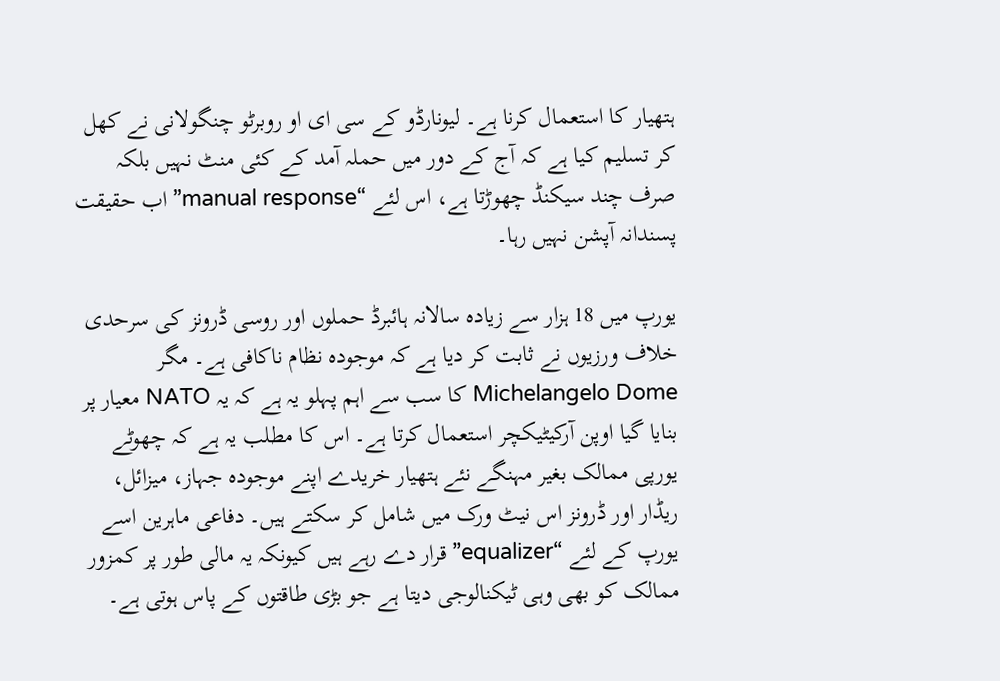ہتھیار کا استعمال کرنا ہے۔ لیونارڈو کے سی ای او روبرٹو چنگولانی نے کھل کر تسلیم کیا ہے کہ آج کے دور میں حملہ آمد کے کئی منٹ نہیں بلکہ صرف چند سیکنڈ چھوڑتا ہے، اس لئے “manual response” اب حقیقت پسندانہ آپشن نہیں رہا۔

یورپ میں 18 ہزار سے زیادہ سالانہ ہائبرڈ حملوں اور روسی ڈرونز کی سرحدی خلاف ورزیوں نے ثابت کر دیا ہے کہ موجودہ نظام ناکافی ہے۔ مگر Michelangelo Dome کا سب سے اہم پہلو یہ ہے کہ یہ NATO معیار پر بنایا گیا اوپن آرکیٹیکچر استعمال کرتا ہے۔ اس کا مطلب یہ ہے کہ چھوٹے یورپی ممالک بغیر مہنگے نئے ہتھیار خریدے اپنے موجودہ جہاز، میزائل، ریڈار اور ڈرونز اس نیٹ ورک میں شامل کر سکتے ہیں۔ دفاعی ماہرین اسے یورپ کے لئے “equalizer” قرار دے رہے ہیں کیونکہ یہ مالی طور پر کمزور ممالک کو بھی وہی ٹیکنالوجی دیتا ہے جو بڑی طاقتوں کے پاس ہوتی ہے۔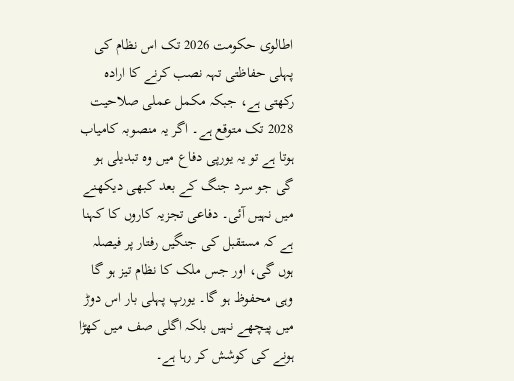اطالوی حکومت 2026 تک اس نظام کی پہلی حفاظتی تہہ نصب کرنے کا ارادہ رکھتی ہے، جبکہ مکمل عملی صلاحیت 2028 تک متوقع ہے۔ اگر یہ منصوبہ کامیاب ہوتا ہے تو یہ یورپی دفاع میں وہ تبدیلی ہو گی جو سرد جنگ کے بعد کبھی دیکھنے میں نہیں آئی۔ دفاعی تجزیہ کاروں کا کہنا ہے کہ مستقبل کی جنگیں رفتار پر فیصلہ ہوں گی، اور جس ملک کا نظام تیز ہو گا وہی محفوظ ہو گا۔ یورپ پہلی بار اس دوڑ میں پیچھے نہیں بلکہ اگلی صف میں کھڑا ہونے کی کوشش کر رہا ہے۔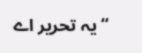“یہ تحریر اے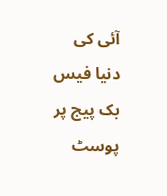آئی کی دنیا فیس بک پیج پر پوسٹ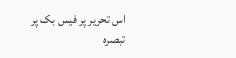اس تحریر پر فیس بک پر تبصرہ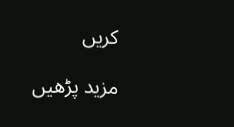کریں

مزید پڑھیں